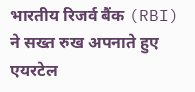भारतीय रिजर्व बैंक (RBI) ने सख्त रुख अपनाते हुए एयरटेल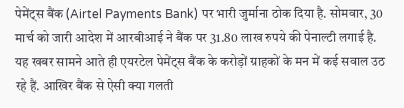पेमेंट्स बैंक (Airtel Payments Bank) पर भारी जुर्माना ठोक दिया है. सोमवार, 30 मार्च को जारी आदेश में आरबीआई ने बैंक पर 31.80 लाख रुपये की पेनाल्टी लगाई है. यह खबर सामने आते ही एयरटेल पेमेंट्स बैंक के करोड़ों ग्राहकों के मन में कई सवाल उठ रहे हैं. आखिर बैंक से ऐसी क्या गलती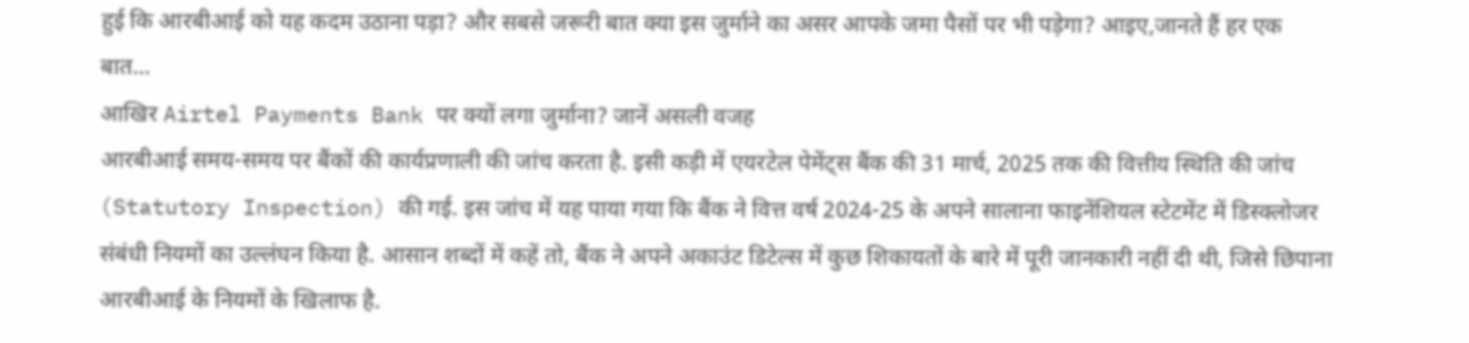हुई कि आरबीआई को यह कदम उठाना पड़ा? और सबसे जरूरी बात क्या इस जुर्माने का असर आपके जमा पैसों पर भी पड़ेगा? आइए,जानते हैं हर एक बात...
आखिर Airtel Payments Bank पर क्यों लगा जुर्माना? जानें असली वजह
आरबीआई समय-समय पर बैंकों की कार्यप्रणाली की जांच करता है. इसी कड़ी में एयरटेल पेमेंट्स बैंक की 31 मार्च, 2025 तक की वित्तीय स्थिति की जांच (Statutory Inspection) की गई. इस जांच में यह पाया गया कि बैंक ने वित्त वर्ष 2024-25 के अपने सालाना फाइनेंशियल स्टेटमेंट में डिस्क्लोजर संबंधी नियमों का उल्लंघन किया है. आसान शब्दों में कहें तो, बैंक ने अपने अकाउंट डिटेल्स में कुछ शिकायतों के बारे में पूरी जानकारी नहीं दी थी, जिसे छिपाना आरबीआई के नियमों के खिलाफ है.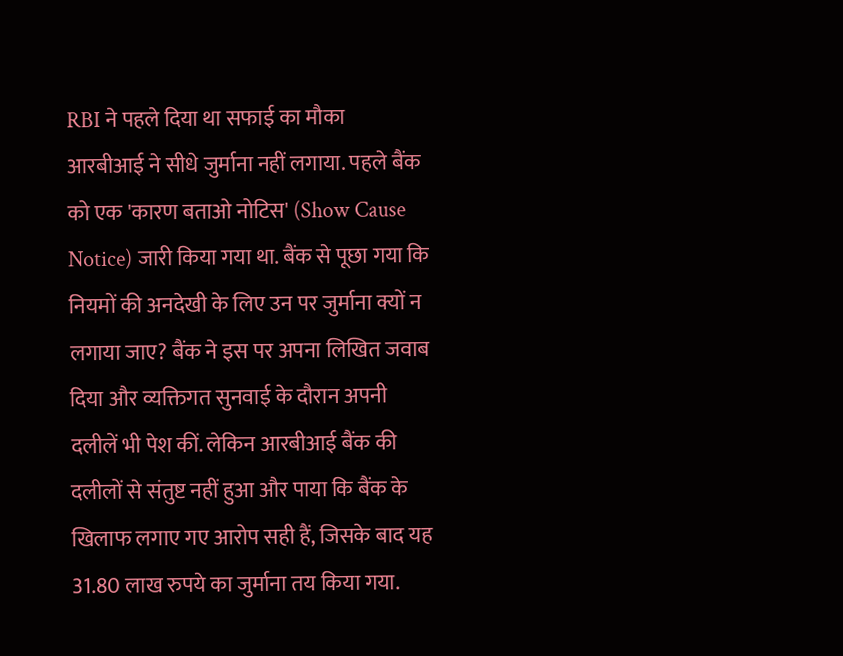RBI ने पहले दिया था सफाई का मौका
आरबीआई ने सीधे जुर्माना नहीं लगाया. पहले बैंक को एक 'कारण बताओ नोटिस' (Show Cause Notice) जारी किया गया था. बैंक से पूछा गया कि नियमों की अनदेखी के लिए उन पर जुर्माना क्यों न लगाया जाए? बैंक ने इस पर अपना लिखित जवाब दिया और व्यक्तिगत सुनवाई के दौरान अपनी दलीलें भी पेश कीं. लेकिन आरबीआई बैंक की दलीलों से संतुष्ट नहीं हुआ और पाया कि बैंक के खिलाफ लगाए गए आरोप सही हैं, जिसके बाद यह 31.80 लाख रुपये का जुर्माना तय किया गया.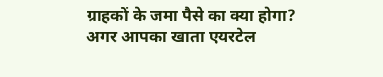ग्राहकों के जमा पैसे का क्या होगा?
अगर आपका खाता एयरटेल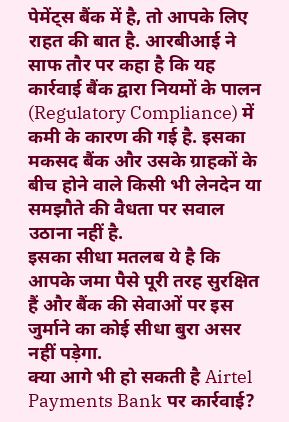पेमेंट्स बैंक में है, तो आपके लिए राहत की बात है. आरबीआई ने साफ तौर पर कहा है कि यह कार्रवाई बैंक द्वारा नियमों के पालन (Regulatory Compliance) में कमी के कारण की गई है. इसका मकसद बैंक और उसके ग्राहकों के बीच होने वाले किसी भी लेनदेन या समझौते की वैधता पर सवाल उठाना नहीं है.
इसका सीधा मतलब ये है कि आपके जमा पैसे पूरी तरह सुरक्षित हैं और बैंक की सेवाओं पर इस जुर्माने का कोई सीधा बुरा असर नहीं पड़ेगा.
क्या आगे भी हो सकती है Airtel Payments Bank पर कार्रवाई?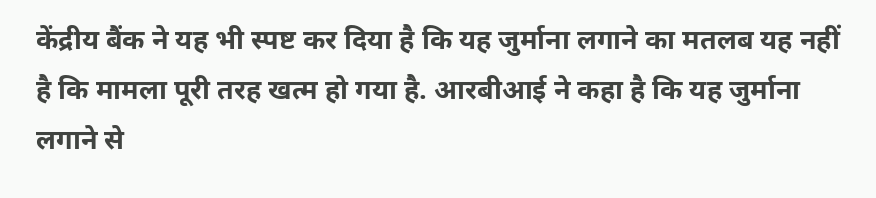केंद्रीय बैंक ने यह भी स्पष्ट कर दिया है कि यह जुर्माना लगाने का मतलब यह नहीं है कि मामला पूरी तरह खत्म हो गया है. आरबीआई ने कहा है कि यह जुर्माना लगाने से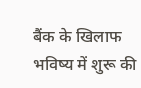बैंक के खिलाफ भविष्य में शुरू की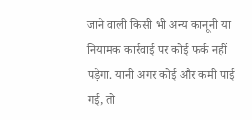जाने वाली किसी भी अन्य कानूनी या नियामक कार्रवाई पर कोई फर्क नहीं पड़ेगा. यानी अगर कोई और कमी पाई गई, तो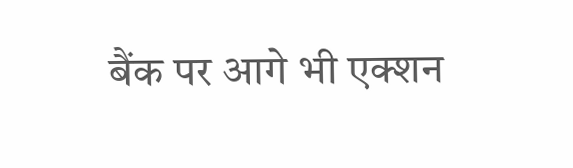बैंक पर आगे भी एक्शन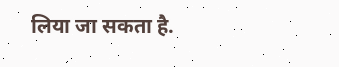लिया जा सकता है.